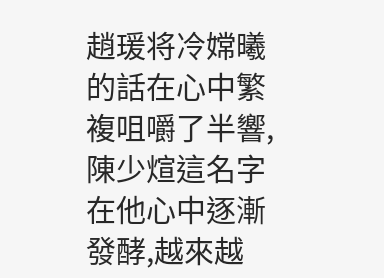趙瑗将冷嫦曦的話在心中繁複咀嚼了半響,陳少煊這名字在他心中逐漸發酵,越來越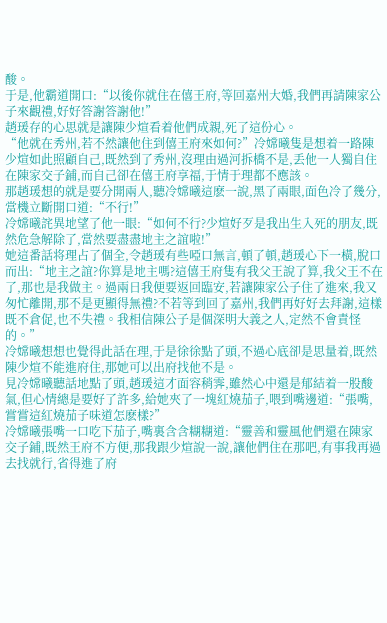酸。
于是,他霸道開口:“以後你就住在僖王府,等回嘉州大婚,我們再請陳家公子來觀禮,好好答謝答謝他!”
趙瑗存的心思就是讓陳少煊看着他們成親,死了這份心。
“他就在秀州,若不然讓他住到僖王府來如何?”冷嫦曦隻是想着一路陳少煊如此照顧自己,既然到了秀州,沒理由過河拆橋不是,丢他一人獨自住在陳家交子鋪,而自己卻在僖王府享福,于情于理都不應該。
那趙瑗想的就是要分開兩人,聽冷嫦曦這麽一說,黑了兩眼,面色冷了幾分,當機立斷開口道:“不行!”
冷嫦曦詫異地望了他一眼:“如何不行?少煊好歹是我出生入死的朋友,既然危急解除了,當然要盡盡地主之誼啦!”
她這番話将理占了個全,令趙瑗有些啞口無言,頓了頓,趙瑗心下一橫,脫口而出:“地主之誼?你算是地主嗎?這僖王府隻有我父王說了算,我父王不在了,那也是我做主。過兩日我便要返回臨安,若讓陳家公子住了進來,我又匆忙離開,那不是更顯得無禮?不若等到回了嘉州,我們再好好去拜謝,這樣既不倉促,也不失禮。我相信陳公子是個深明大義之人,定然不會責怪的。”
冷嫦曦想想也覺得此話在理,于是徐徐點了頭,不過心底卻是思量着,既然陳少煊不能進府住,那她可以出府找他不是。
見冷嫦曦聽話地點了頭,趙瑗這才面容稍霁,雖然心中還是郁結着一股酸氣,但心情總是要好了許多,給她夾了一塊紅燒茄子,喂到嘴邊道:“張嘴,嘗嘗這紅燒茄子味道怎麽樣?”
冷嫦曦張嘴一口吃下茄子,嘴裏含含糊糊道:“靈善和靈風他們還在陳家交子鋪,既然王府不方便,那我跟少煊說一說,讓他們住在那吧,有事我再過去找就行,省得進了府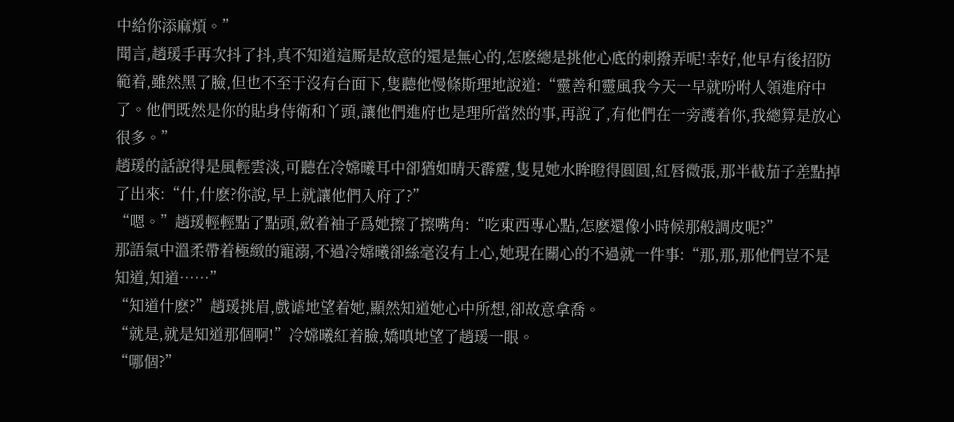中給你添麻煩。”
聞言,趙瑗手再次抖了抖,真不知道這厮是故意的還是無心的,怎麽總是挑他心底的刺撥弄呢!幸好,他早有後招防範着,雖然黑了臉,但也不至于沒有台面下,隻聽他慢條斯理地說道:“靈善和靈風我今天一早就吩咐人領進府中了。他們既然是你的貼身侍衛和丫頭,讓他們進府也是理所當然的事,再說了,有他們在一旁護着你,我總算是放心很多。”
趙瑗的話說得是風輕雲淡,可聽在冷嫦曦耳中卻猶如晴天霹靂,隻見她水眸瞪得圓圓,紅唇微張,那半截茄子差點掉了出來:“什,什麽?你說,早上就讓他們入府了?”
“嗯。”趙瑗輕輕點了點頭,斂着袖子爲她擦了擦嘴角:“吃東西專心點,怎麽還像小時候那般調皮呢?”
那語氣中溫柔帶着極緻的寵溺,不過冷嫦曦卻絲毫沒有上心,她現在關心的不過就一件事:“那,那,那他們豈不是知道,知道……”
“知道什麽?”趙瑗挑眉,戲谑地望着她,顯然知道她心中所想,卻故意拿喬。
“就是,就是知道那個啊!”冷嫦曦紅着臉,嬌嗔地望了趙瑗一眼。
“哪個?”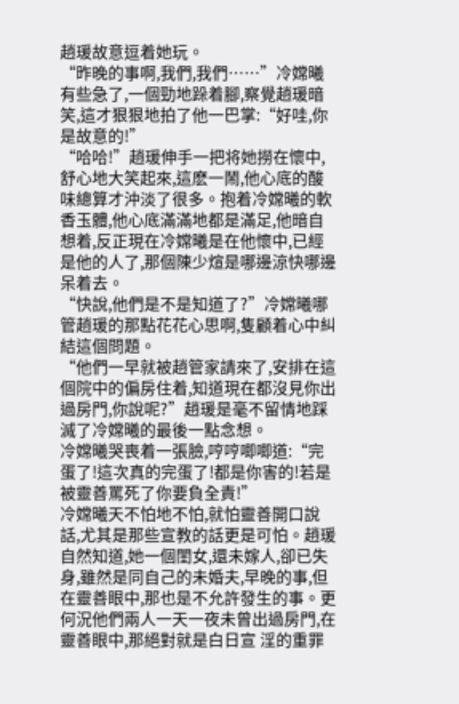趙瑗故意逗着她玩。
“昨晚的事啊,我們,我們……”冷嫦曦有些急了,一個勁地跺着腳,察覺趙瑗暗笑,這才狠狠地拍了他一巴掌:“好哇,你是故意的!”
“哈哈!”趙瑗伸手一把将她撈在懷中,舒心地大笑起來,這麽一鬧,他心底的酸味總算才沖淡了很多。抱着冷嫦曦的軟香玉體,他心底滿滿地都是滿足,他暗自想着,反正現在冷嫦曦是在他懷中,已經是他的人了,那個陳少煊是哪邊涼快哪邊呆着去。
“快說,他們是不是知道了?”冷嫦曦哪管趙瑗的那點花花心思啊,隻顧着心中糾結這個問題。
“他們一早就被趙管家請來了,安排在這個院中的偏房住着,知道現在都沒見你出過房門,你說呢?”趙瑗是毫不留情地踩滅了冷嫦曦的最後一點念想。
冷嫦曦哭喪着一張臉,哼哼唧唧道:“完蛋了!這次真的完蛋了!都是你害的!若是被靈善罵死了你要負全責!”
冷嫦曦天不怕地不怕,就怕靈善開口說話,尤其是那些宣教的話更是可怕。趙瑗自然知道,她一個閨女,還未嫁人,卻已失 身,雖然是同自己的未婚夫,早晚的事,但在靈善眼中,那也是不允許發生的事。更何況他們兩人一天一夜未曾出過房門,在靈善眼中,那絕對就是白日宣 淫的重罪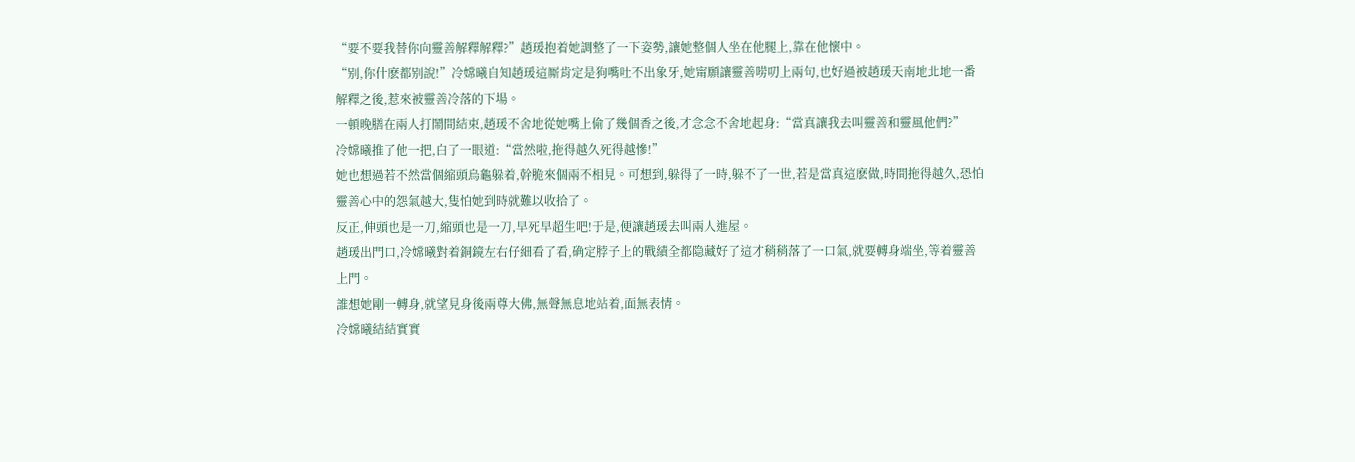“要不要我替你向靈善解釋解釋?”趙瑗抱着她調整了一下姿勢,讓她整個人坐在他腿上,靠在他懷中。
“别,你什麽都别說!”冷嫦曦自知趙瑗這厮肯定是狗嘴吐不出象牙,她甯願讓靈善唠叨上兩句,也好過被趙瑗天南地北地一番解釋之後,惹來被靈善冷落的下場。
一頓晚膳在兩人打鬧間結束,趙瑗不舍地從她嘴上偷了幾個香之後,才念念不舍地起身:“當真讓我去叫靈善和靈風他們?”
冷嫦曦推了他一把,白了一眼道:“當然啦,拖得越久死得越慘!”
她也想過若不然當個縮頭烏龜躲着,幹脆來個兩不相見。可想到,躲得了一時,躲不了一世,若是當真這麽做,時間拖得越久,恐怕靈善心中的怨氣越大,隻怕她到時就難以收拾了。
反正,伸頭也是一刀,縮頭也是一刀,早死早超生吧!于是,便讓趙瑗去叫兩人進屋。
趙瑗出門口,冷嫦曦對着銅鏡左右仔細看了看,确定脖子上的戰績全都隐藏好了這才稍稍落了一口氣,就要轉身端坐,等着靈善上門。
誰想她剛一轉身,就望見身後兩尊大佛,無聲無息地站着,面無表情。
冷嫦曦結結實實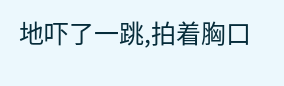地吓了一跳,拍着胸口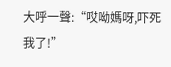大呼一聲:“哎呦媽呀,吓死我了!”